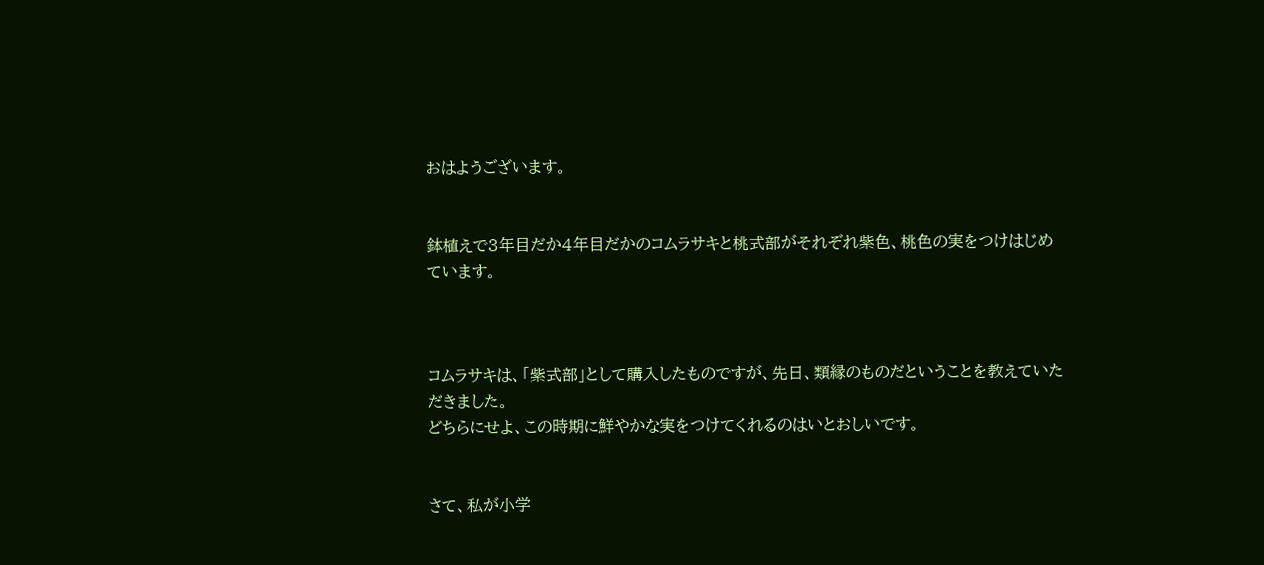おはようございます。


鉢植えで3年目だか4年目だかのコムラサキと桃式部がそれぞれ紫色、桃色の実をつけはじめています。



コムラサキは、「紫式部」として購入したものですが、先日、類縁のものだということを教えていただきました。
どちらにせよ、この時期に鮮やかな実をつけてくれるのはいとおしいです。


さて、私が小学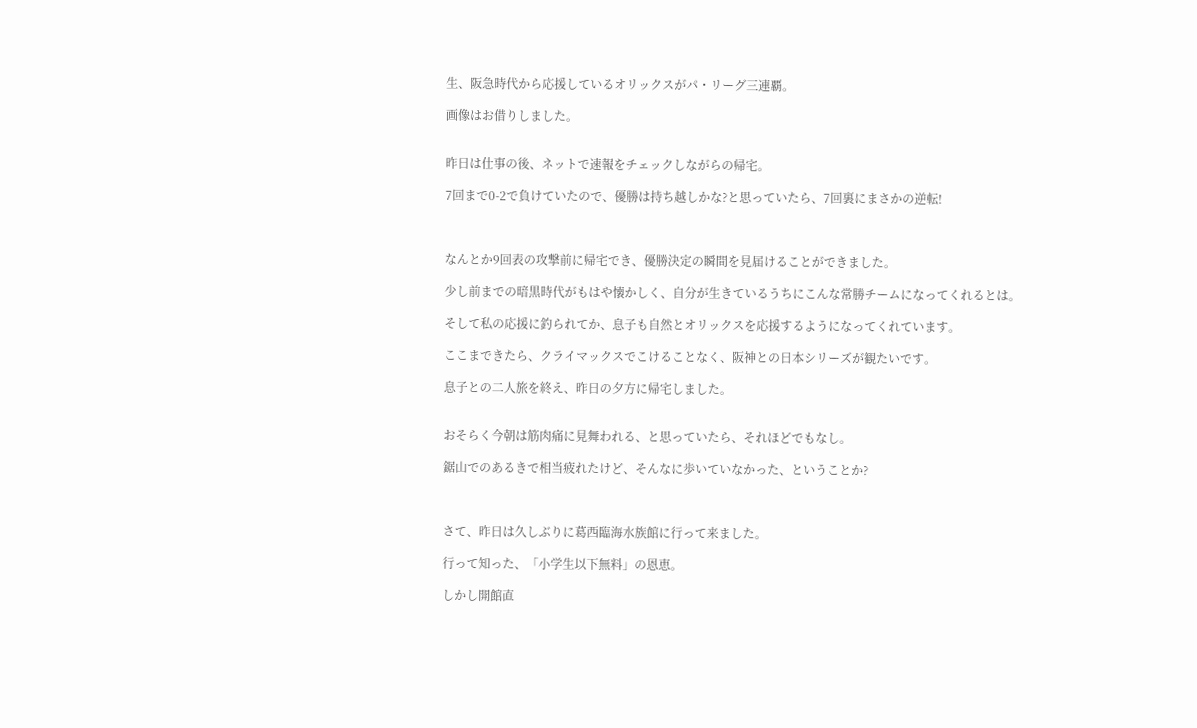生、阪急時代から応援しているオリックスがパ・リーグ三連覇。

画像はお借りしました。


昨日は仕事の後、ネットで速報をチェックしながらの帰宅。

7回まで0-2で負けていたので、優勝は持ち越しかな?と思っていたら、7回裏にまさかの逆転!



なんとか9回表の攻撃前に帰宅でき、優勝決定の瞬間を見届けることができました。

少し前までの暗黒時代がもはや懐かしく、自分が生きているうちにこんな常勝チームになってくれるとは。

そして私の応援に釣られてか、息子も自然とオリックスを応援するようになってくれています。

ここまできたら、クライマックスでこけることなく、阪神との日本シリーズが観たいです。

息子との二人旅を終え、昨日の夕方に帰宅しました。


おそらく今朝は筋肉痛に見舞われる、と思っていたら、それほどでもなし。

鋸山でのあるきで相当疲れたけど、そんなに歩いていなかった、ということか?



さて、昨日は久しぶりに葛西臨海水族館に行って来ました。

行って知った、「小学生以下無料」の恩恵。

しかし開館直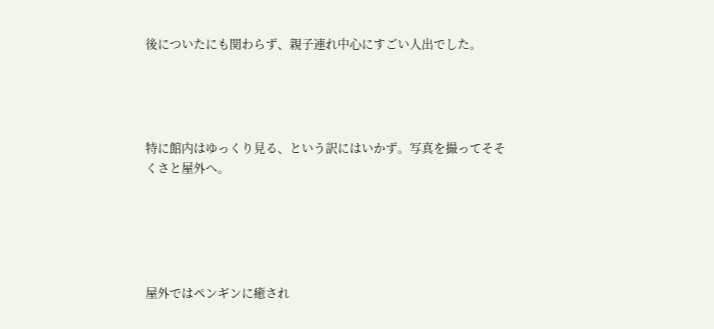後についたにも関わらず、親子連れ中心にすごい人出でした。




特に館内はゆっくり見る、という訳にはいかず。写真を撮ってそそくさと屋外へ。





屋外ではペンギンに癒され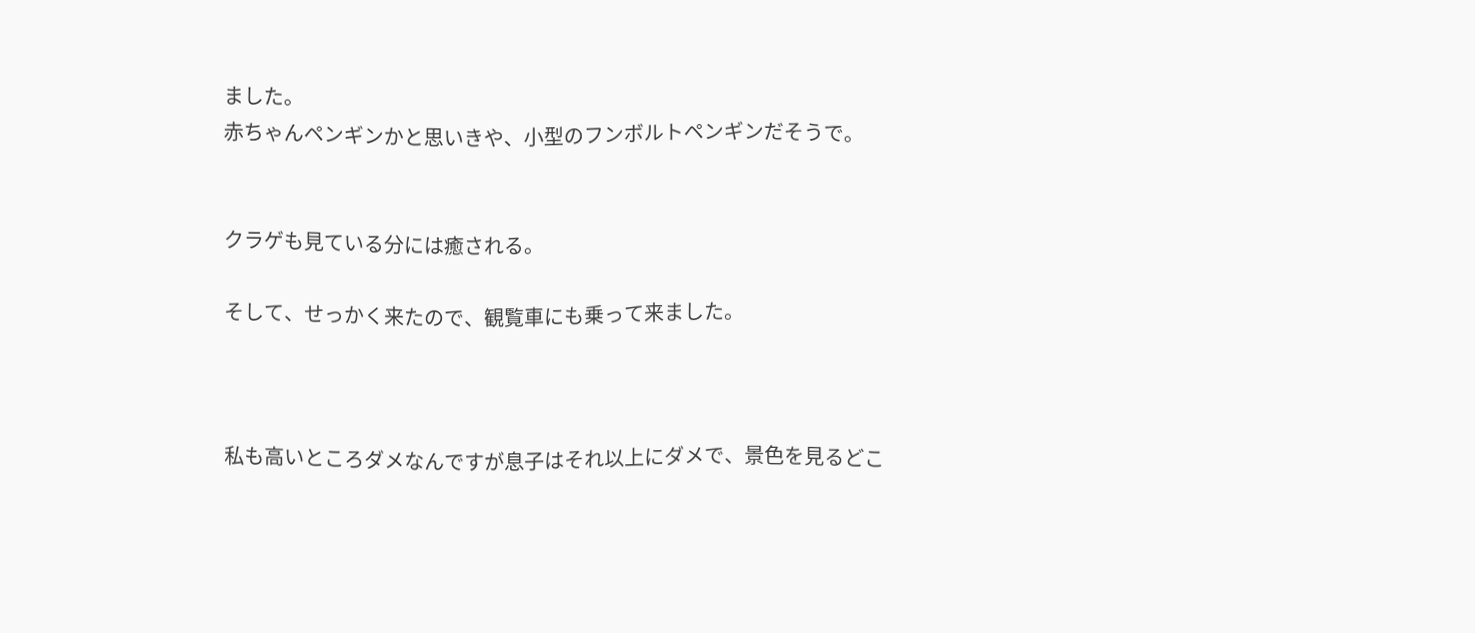ました。
赤ちゃんペンギンかと思いきや、小型のフンボルトペンギンだそうで。


クラゲも見ている分には癒される。

そして、せっかく来たので、観覧車にも乗って来ました。



私も高いところダメなんですが息子はそれ以上にダメで、景色を見るどこ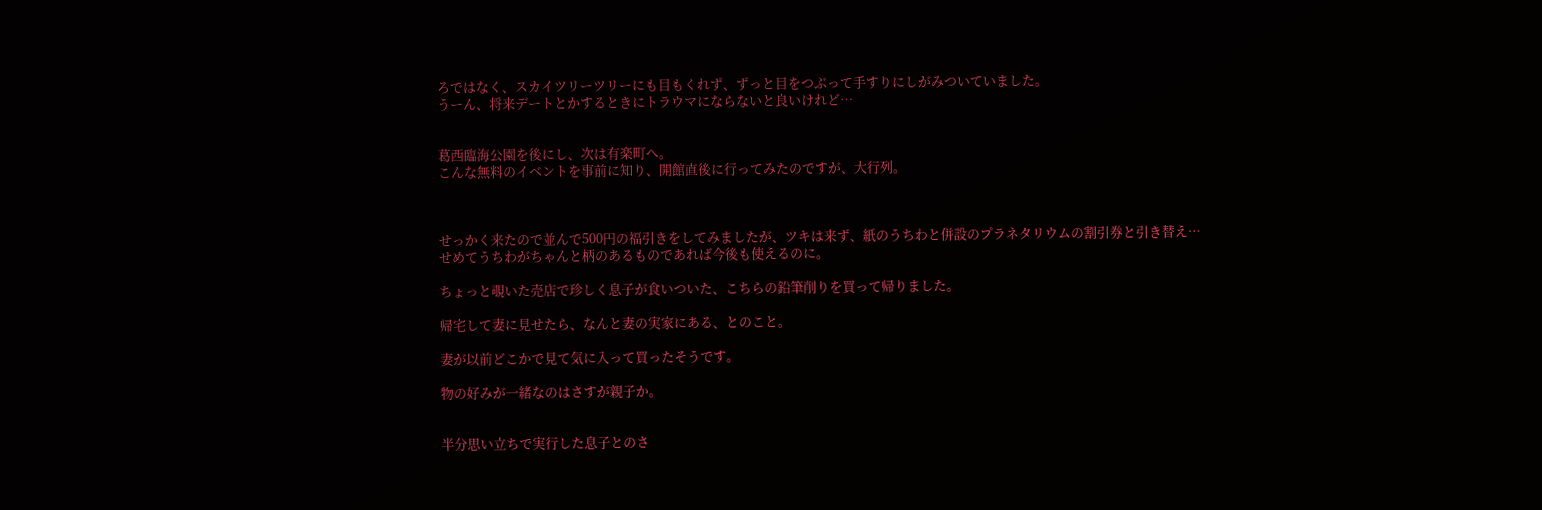ろではなく、スカイツリーツリーにも目もくれず、ずっと目をつぶって手すりにしがみついていました。
うーん、将来デートとかするときにトラウマにならないと良いけれど…


葛西臨海公園を後にし、次は有楽町へ。
こんな無料のイベントを事前に知り、開館直後に行ってみたのですが、大行列。



せっかく来たので並んで500円の福引きをしてみましたが、ツキは来ず、紙のうちわと併設のプラネタリウムの割引券と引き替え…
せめてうちわがちゃんと柄のあるものであれば今後も使えるのに。

ちょっと覗いた売店で珍しく息子が食いついた、こちらの鉛筆削りを買って帰りました。

帰宅して妻に見せたら、なんと妻の実家にある、とのこと。

妻が以前どこかで見て気に入って買ったそうです。

物の好みが一緒なのはさすが親子か。


半分思い立ちで実行した息子とのさ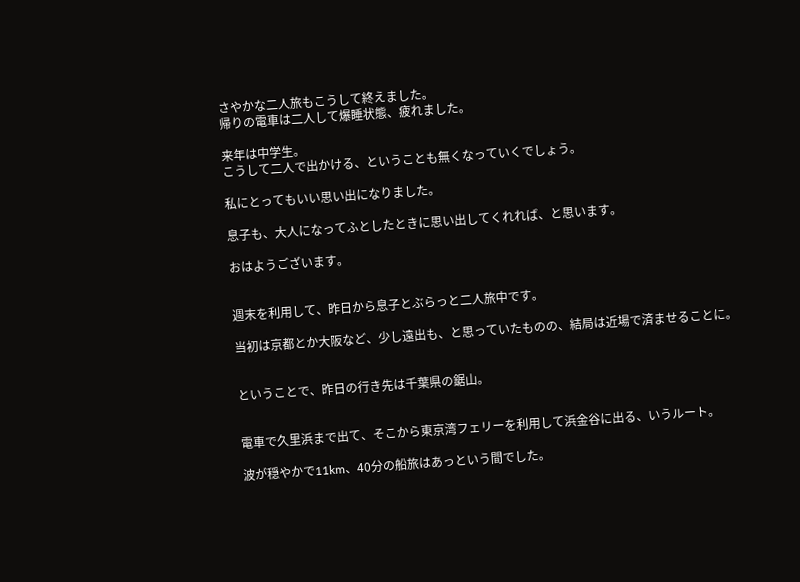さやかな二人旅もこうして終えました。
帰りの電車は二人して爆睡状態、疲れました。

来年は中学生。
こうして二人で出かける、ということも無くなっていくでしょう。

私にとってもいい思い出になりました。

息子も、大人になってふとしたときに思い出してくれれば、と思います。

おはようございます。


週末を利用して、昨日から息子とぶらっと二人旅中です。

当初は京都とか大阪など、少し遠出も、と思っていたものの、結局は近場で済ませることに。


ということで、昨日の行き先は千葉県の鋸山。


電車で久里浜まで出て、そこから東京湾フェリーを利用して浜金谷に出る、いうルート。

波が穏やかで11km、40分の船旅はあっという間でした。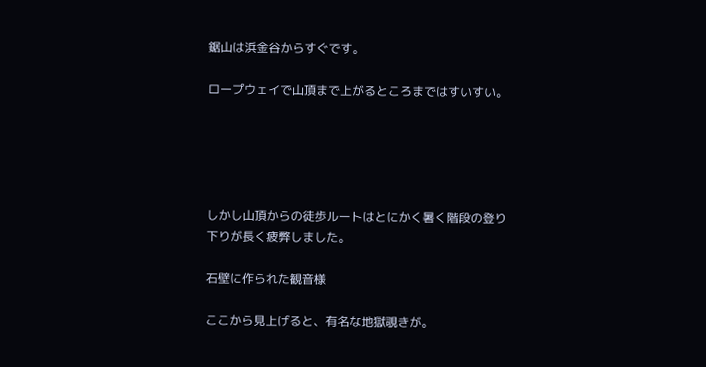鋸山は浜金谷からすぐです。

ロープウェイで山頂まで上がるところまではすいすい。





しかし山頂からの徒歩ルートはとにかく暑く階段の登り下りが長く疲弊しました。

石壁に作られた観音様

ここから見上げると、有名な地獄覗きが。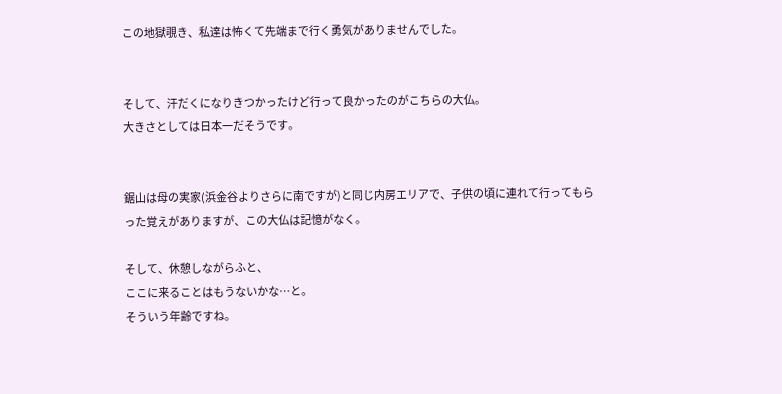この地獄覗き、私達は怖くて先端まで行く勇気がありませんでした。


そして、汗だくになりきつかったけど行って良かったのがこちらの大仏。
大きさとしては日本一だそうです。


鋸山は母の実家(浜金谷よりさらに南ですが)と同じ内房エリアで、子供の頃に連れて行ってもらった覚えがありますが、この大仏は記憶がなく。

そして、休憩しながらふと、
ここに来ることはもうないかな…と。
そういう年齢ですね。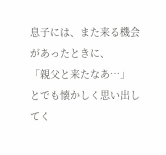息子には、また来る機会があったときに、
「親父と来たなあ…」
とでも懐かしく思い出してく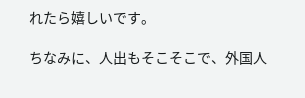れたら嬉しいです。

ちなみに、人出もそこそこで、外国人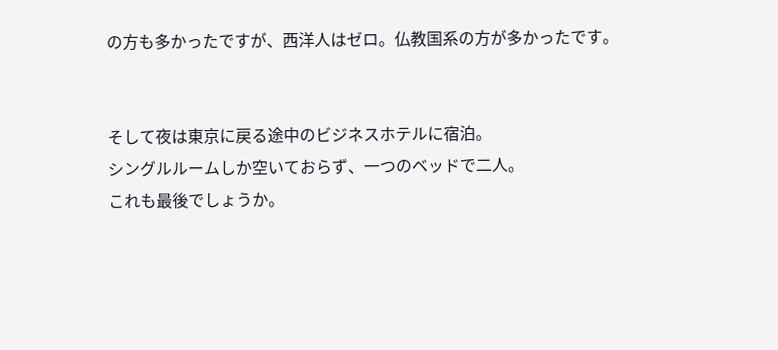の方も多かったですが、西洋人はゼロ。仏教国系の方が多かったです。


そして夜は東京に戻る途中のビジネスホテルに宿泊。
シングルルームしか空いておらず、一つのベッドで二人。
これも最後でしょうか。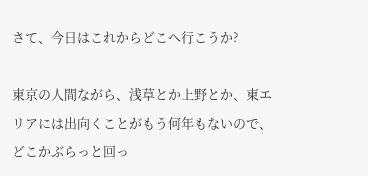さて、今日はこれからどこへ行こうか?

東京の人間ながら、浅草とか上野とか、東エリアには出向くことがもう何年もないので、どこかぶらっと回っ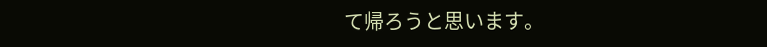て帰ろうと思います。